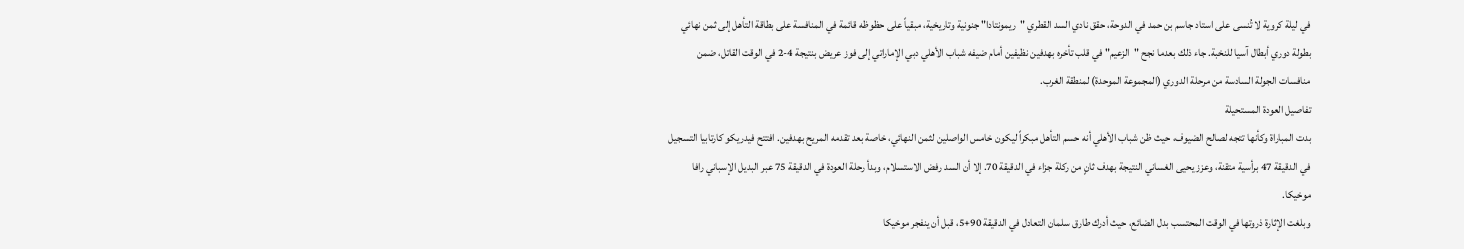في ليلة كروية لا تُنسى على استاد جاسم بن حمد في الدوحة، حقق نادي السد القطري "ريمونتادا" جنونية وتاريخية، مبقياً على حظوظه قائمة في المنافسة على بطاقة التأهل إلى ثمن نهائي بطولة دوري أبطال آسيا للنخبة. جاء ذلك بعدما نجح "الزعيم" في قلب تأخره بهدفين نظيفين أمام ضيفه شباب الأهلي دبي الإماراتي إلى فوز عريض بنتيجة 4-2 في الوقت القاتل، ضمن منافسات الجولة السادسة من مرحلة الدوري (المجموعة الموحدة) لمنطقة الغرب.
تفاصيل العودة المستحيلة
بدت المباراة وكأنها تتجه لصالح الضيوف، حيث ظن شباب الأهلي أنه حسم التأهل مبكراً ليكون خامس الواصلين لثمن النهائي، خاصة بعد تقدمه المريح بهدفين. افتتح فيدريكو كارتابيا التسجيل في الدقيقة 47 برأسية متقنة، وعزز يحيى الغساني النتيجة بهدف ثانٍ من ركلة جزاء في الدقيقة 70. إلا أن السد رفض الاستسلام، وبدأ رحلة العودة في الدقيقة 75 عبر البديل الإسباني رافا موخيكا.
وبلغت الإثارة ذروتها في الوقت المحتسب بدل الضائع، حيث أدرك طارق سلمان التعادل في الدقيقة 90+5، قبل أن ينفجر موخيكا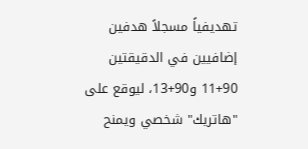تهديفياً مسجلاً هدفين إضافيين في الدقيقتين 90+11 و90+13، ليوقع على "هاتريك" شخصي ويمنح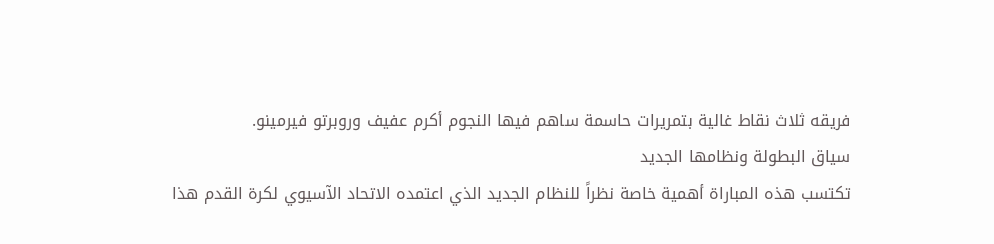فريقه ثلاث نقاط غالية بتمريرات حاسمة ساهم فيها النجوم أكرم عفيف وروبرتو فيرمينو.
سياق البطولة ونظامها الجديد
تكتسب هذه المباراة أهمية خاصة نظراً للنظام الجديد الذي اعتمده الاتحاد الآسيوي لكرة القدم هذا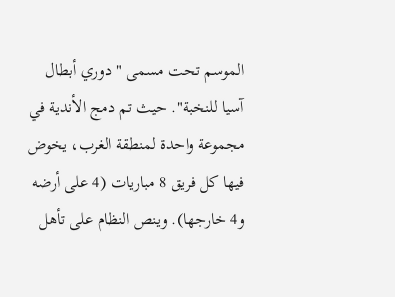الموسم تحت مسمى "دوري أبطال آسيا للنخبة". حيث تم دمج الأندية في مجموعة واحدة لمنطقة الغرب، يخوض فيها كل فريق 8 مباريات (4 على أرضه و4 خارجها). وينص النظام على تأهل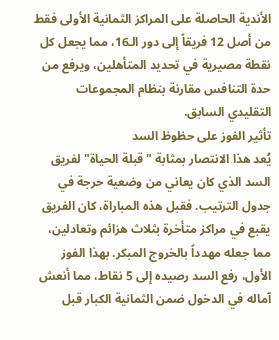الأندية الحاصلة على المراكز الثمانية الأولى فقط من أصل 12 فريقاً إلى دور الـ16، مما يجعل كل نقطة مصيرية في تحديد المتأهلين، ويرفع من حدة التنافس مقارنة بنظام المجموعات التقليدي السابق.
تأثير الفوز على حظوظ السد
يُعد هذا الانتصار بمثابة "قبلة الحياة" لفريق السد الذي كان يعاني من وضعية حرجة في جدول الترتيب. فقبل هذه المباراة، كان الفريق يقبع في مراكز متأخرة بثلاث هزائم وتعادلين، مما جعله مهدداً بالخروج المبكر. بهذا الفوز الأول، رفع السد رصيده إلى 5 نقاط، مما أنعش آماله في الدخول ضمن الثمانية الكبار قبل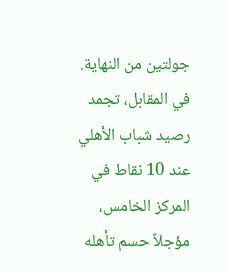جولتين من النهاية. في المقابل، تجمد رصيد شباب الأهلي عند 10 نقاط في المركز الخامس، مؤجلاً حسم تأهله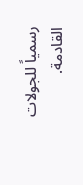رسمياً للجولات القادمة.